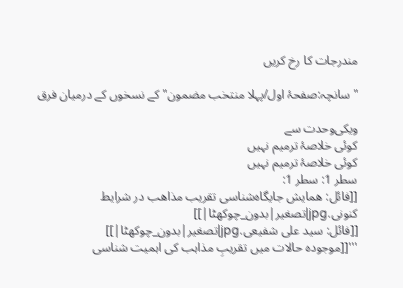مندرجات کا رخ کریں

"سانچہ:صفحۂ اول/پہلا منتخب مضمون" کے نسخوں کے درمیان فرق

ویکی‌وحدت سے
کوئی خلاصۂ ترمیم نہیں
کوئی خلاصۂ ترمیم نہیں
سطر 1: سطر 1:
[[فائل: همایش جایگاه‌شناسی تقریب مذاهب در شرایط کنونی.jpg|تصغیر|بدون_چوکھٹا|]]
[[فائل: سید علی شفیعی.jpg|تصغیر|بدون_چوکھٹا|]]
'''[[موجودہ حالات میں تقریبِ مذاہب کی اہمیت شناسی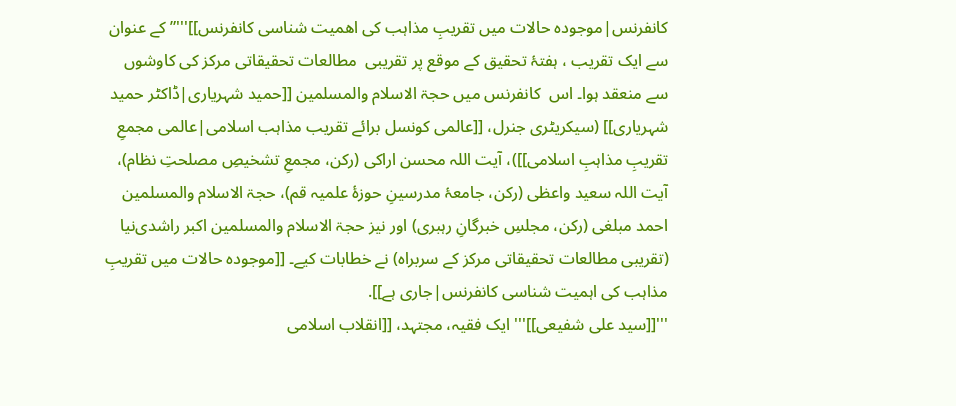کانفرنس|موجودہ حالات میں تقریبِ مذاہب کی اهمیت شناسی کانفرنس]]'''” کے عنوان سے ایک تقریب ، ہفتۂ تحقیق کے موقع پر تقریبی  مطالعات تحقیقاتی مرکز کی کاوشوں سے منعقد ہوا۔ اس  کانفرنس میں حجۃ الاسلام والمسلمین [[حمید شہریاری|ڈاکٹر حمید شہریاری]] (سیکریٹری جنرل، [[عالمی کونسل برائے تقریب مذاہب اسلامی|عالمی مجمعِ تقریبِ مذاہبِ اسلامی]])، آیت اللہ محسن اراکی (رکن، مجمعِ تشخیصِ مصلحتِ نظام)، آیت اللہ سعید واعظی (رکن، جامعۂ مدرسینِ حوزۂ علمیہ قم)، حجۃ الاسلام والمسلمین احمد مبلغی (رکن، مجلسِ خبرگانِ رہبری) اور نیز حجۃ الاسلام والمسلمین اکبر راشدی‌نیا (تقریبی مطالعات تحقیقاتی مرکز کے سربراه) نے خطابات کیے۔ [[موجودہ حالات میں تقریبِ مذاہب کی اہمیت شناسی کانفرنس|جاری ہے]].
'''[[سید علی شفیعی]]''' ایک فقیہ، مجتہد، [[انقلاب اسلامی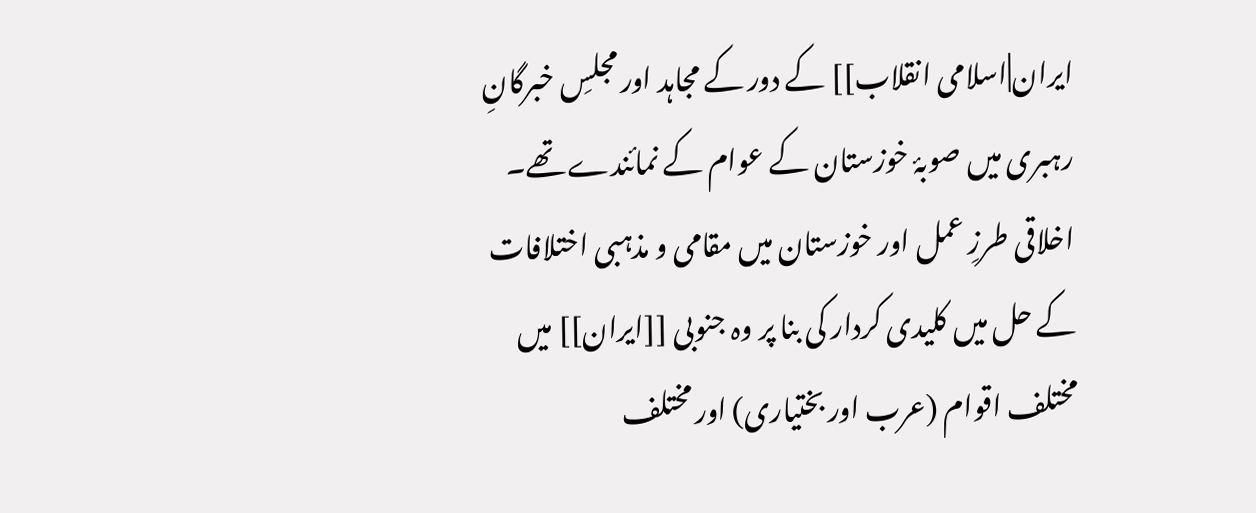ایران|اسلامی انقلاب]] کے دور کے مجاہد اور مجلسِ خبرگانِ رہبری میں صوبۂ خوزستان کے عوام کے نمائندے تھے۔ اخلاقی طرزِ عمل اور خوزستان میں مقامی و مذہبی اختلافات کے حل میں کلیدی کردار کی بنا پر وہ جنوبی [[ایران]] میں مختلف اقوام (عرب اور بختیاری) اور مختلف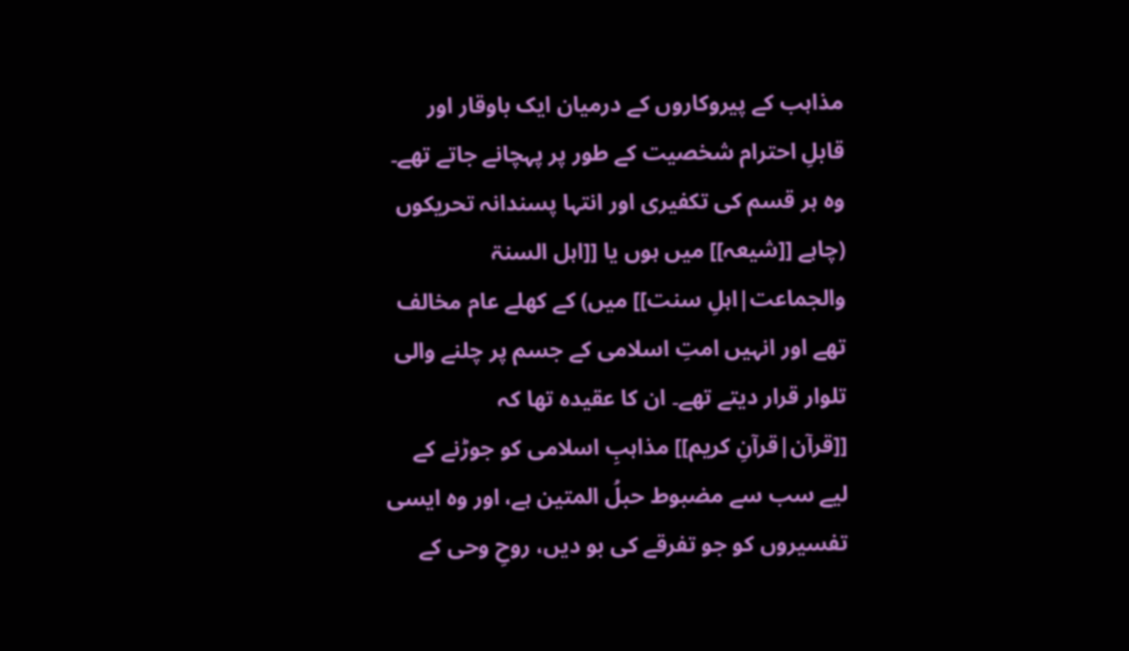مذاہب کے پیروکاروں کے درمیان ایک باوقار اور قابلِ احترام شخصیت کے طور پر پہچانے جاتے تھے۔ وہ ہر قسم کی تکفیری اور انتہا پسندانہ تحریکوں (چاہے [[شیعہ]] میں ہوں یا [[اہل السنۃ والجماعت|اہلِ سنت]] میں) کے کھلے عام مخالف تھے اور انہیں امتِ اسلامی کے جسم پر چلنے والی تلوار قرار دیتے تھے۔ ان کا عقیدہ تھا کہ [[قرآن|قرآنِ کریم]] مذاہبِ اسلامی کو جوڑنے کے لیے سب سے مضبوط حبلُ المتین ہے، اور وہ ایسی تفسیروں کو جو تفرقے کی بو دیں، روحِ وحی کے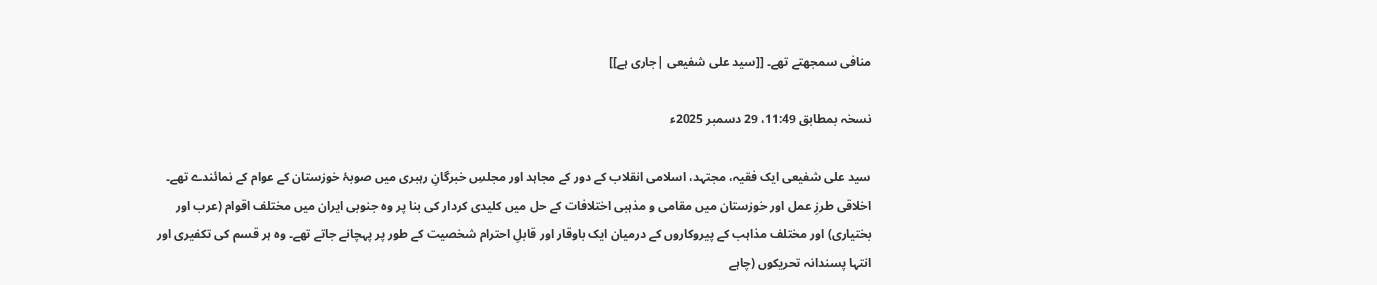منافی سمجھتے تھے۔ [[سید علی شفیعی |جاری ہے]]

نسخہ بمطابق 11:49، 29 دسمبر 2025ء

سید علی شفیعی ایک فقیہ، مجتہد، اسلامی انقلاب کے دور کے مجاہد اور مجلسِ خبرگانِ رہبری میں صوبۂ خوزستان کے عوام کے نمائندے تھے۔ اخلاقی طرزِ عمل اور خوزستان میں مقامی و مذہبی اختلافات کے حل میں کلیدی کردار کی بنا پر وہ جنوبی ایران میں مختلف اقوام (عرب اور بختیاری) اور مختلف مذاہب کے پیروکاروں کے درمیان ایک باوقار اور قابلِ احترام شخصیت کے طور پر پہچانے جاتے تھے۔ وہ ہر قسم کی تکفیری اور انتہا پسندانہ تحریکوں (چاہے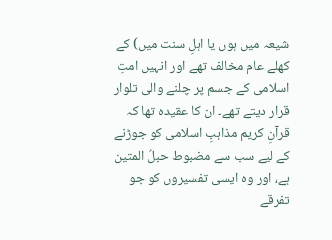شیعہ میں ہوں یا اہلِ سنت میں) کے کھلے عام مخالف تھے اور انہیں امتِ اسلامی کے جسم پر چلنے والی تلوار قرار دیتے تھے۔ ان کا عقیدہ تھا کہ قرآنِ کریم مذاہبِ اسلامی کو جوڑنے کے لیے سب سے مضبوط حبلُ المتین ہے، اور وہ ایسی تفسیروں کو جو تفرقے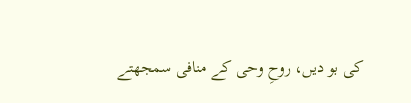کی بو دیں، روحِ وحی کے منافی سمجھتے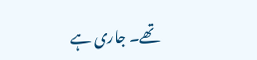تھے۔ جاری ہے